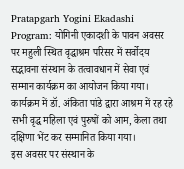Pratapgarh Yogini Ekadashi Program: योगिनी एकादशी के पावन अवसर पर महुली स्थित वृद्धाश्रम परिसर में सर्वोदय सद्भावना संस्थान के तत्वावधान में सेवा एवं सम्मान कार्यक्रम का आयोजन किया गया। कार्यक्रम में डॉ. अंकिता पांडे द्वारा आश्रम में रह रहे सभी वृद्ध महिला एवं पुरुषों को आम, केला तथा दक्षिणा भेंट कर सम्मानित किया गया।
इस अवसर पर संस्थान के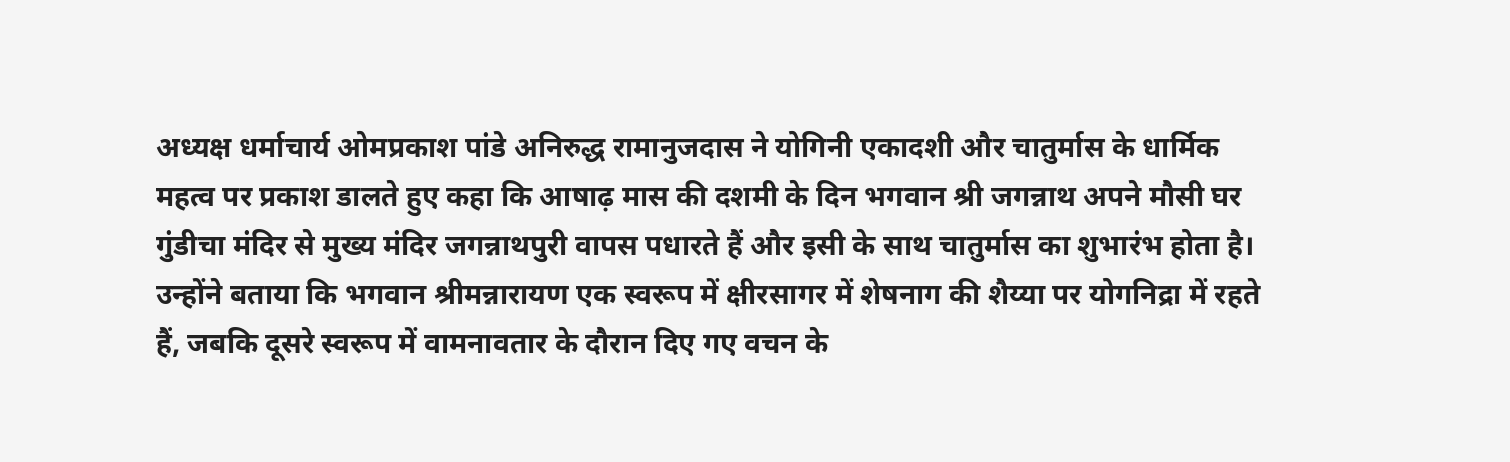अध्यक्ष धर्माचार्य ओमप्रकाश पांडे अनिरुद्ध रामानुजदास ने योगिनी एकादशी और चातुर्मास के धार्मिक महत्व पर प्रकाश डालते हुए कहा कि आषाढ़ मास की दशमी के दिन भगवान श्री जगन्नाथ अपने मौसी घर गुंडीचा मंदिर से मुख्य मंदिर जगन्नाथपुरी वापस पधारते हैं और इसी के साथ चातुर्मास का शुभारंभ होता है। उन्होंने बताया कि भगवान श्रीमन्नारायण एक स्वरूप में क्षीरसागर में शेषनाग की शैय्या पर योगनिद्रा में रहते हैं, जबकि दूसरे स्वरूप में वामनावतार के दौरान दिए गए वचन के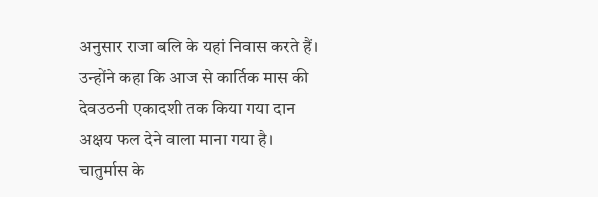अनुसार राजा बलि के यहां निवास करते हैं।
उन्होंने कहा कि आज से कार्तिक मास की देवउठनी एकादशी तक किया गया दान अक्षय फल देने वाला माना गया है। चातुर्मास के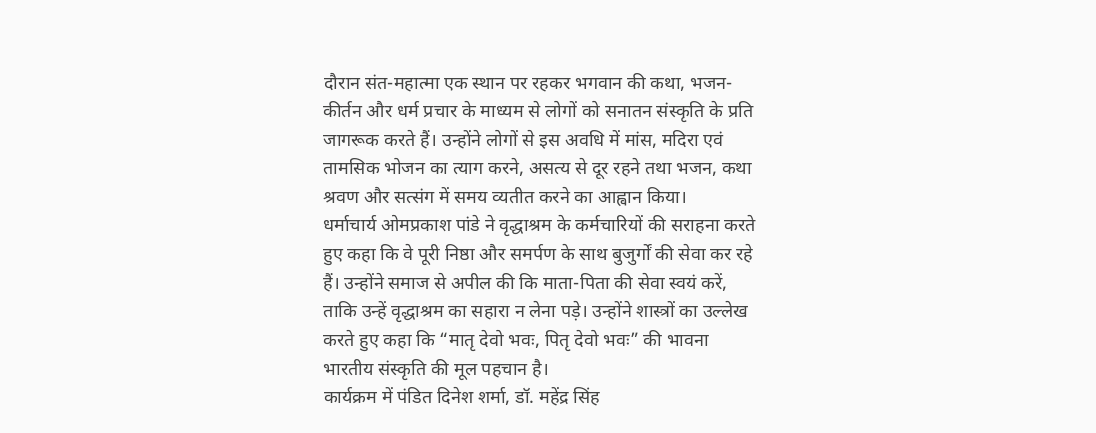दौरान संत-महात्मा एक स्थान पर रहकर भगवान की कथा, भजन-कीर्तन और धर्म प्रचार के माध्यम से लोगों को सनातन संस्कृति के प्रति जागरूक करते हैं। उन्होंने लोगों से इस अवधि में मांस, मदिरा एवं तामसिक भोजन का त्याग करने, असत्य से दूर रहने तथा भजन, कथा श्रवण और सत्संग में समय व्यतीत करने का आह्वान किया।
धर्माचार्य ओमप्रकाश पांडे ने वृद्धाश्रम के कर्मचारियों की सराहना करते हुए कहा कि वे पूरी निष्ठा और समर्पण के साथ बुजुर्गों की सेवा कर रहे हैं। उन्होंने समाज से अपील की कि माता-पिता की सेवा स्वयं करें, ताकि उन्हें वृद्धाश्रम का सहारा न लेना पड़े। उन्होंने शास्त्रों का उल्लेख करते हुए कहा कि “मातृ देवो भवः, पितृ देवो भवः” की भावना भारतीय संस्कृति की मूल पहचान है।
कार्यक्रम में पंडित दिनेश शर्मा, डॉ. महेंद्र सिंह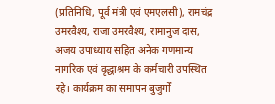(प्रतिनिधि, पूर्व मंत्री एवं एमएलसी), रामचंद्र उमरवैश्य, राजा उमरवैश्य, रामानुज दास, अजय उपाध्याय सहित अनेक गणमान्य नागरिक एवं वृद्धाश्रम के कर्मचारी उपस्थित रहे। कार्यक्रम का समापन बुजुर्गों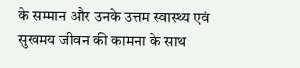के सम्मान और उनके उत्तम स्वास्थ्य एवं सुखमय जीवन की कामना के साथ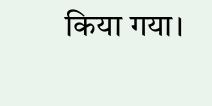किया गया।